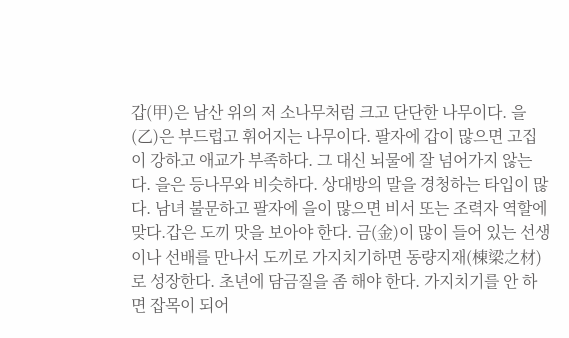갑(甲)은 남산 위의 저 소나무처럼 크고 단단한 나무이다. 을(乙)은 부드럽고 휘어지는 나무이다. 팔자에 갑이 많으면 고집이 강하고 애교가 부족하다. 그 대신 뇌물에 잘 넘어가지 않는다. 을은 등나무와 비슷하다. 상대방의 말을 경청하는 타입이 많다. 남녀 불문하고 팔자에 을이 많으면 비서 또는 조력자 역할에 맞다.갑은 도끼 맛을 보아야 한다. 금(金)이 많이 들어 있는 선생이나 선배를 만나서 도끼로 가지치기하면 동량지재(棟梁之材)로 성장한다. 초년에 담금질을 좀 해야 한다. 가지치기를 안 하면 잡목이 되어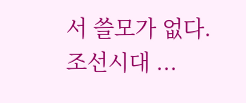서 쓸모가 없다. 조선시대 ...